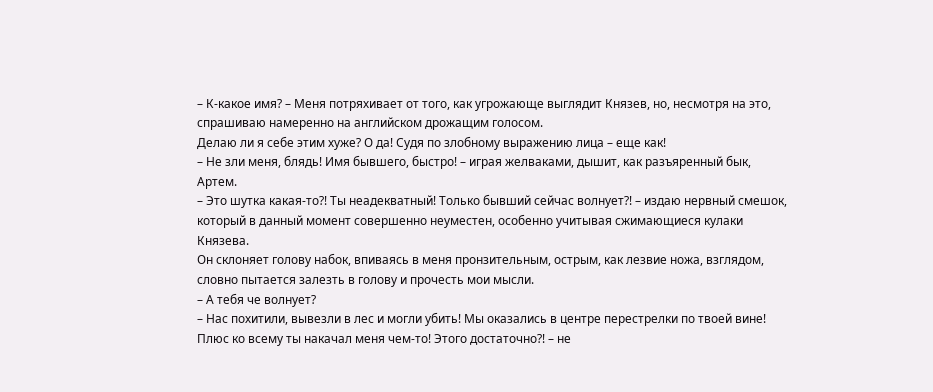– К-какое имя? – Меня потряхивает от того, как угрожающе выглядит Князев, но, несмотря на это, спрашиваю намеренно на английском дрожащим голосом.
Делаю ли я себе этим хуже? О да! Судя по злобному выражению лица – еще как!
– Не зли меня, блядь! Имя бывшего, быстро! – играя желваками, дышит, как разъяренный бык, Артем.
– Это шутка какая-то?! Ты неадекватный! Только бывший сейчас волнует?! – издаю нервный смешок, который в данный момент совершенно неуместен, особенно учитывая сжимающиеся кулаки Князева.
Он склоняет голову набок, впиваясь в меня пронзительным, острым, как лезвие ножа, взглядом, словно пытается залезть в голову и прочесть мои мысли.
– А тебя че волнует?
– Нас похитили, вывезли в лес и могли убить! Мы оказались в центре перестрелки по твоей вине! Плюс ко всему ты накачал меня чем-то! Этого достаточно?! – не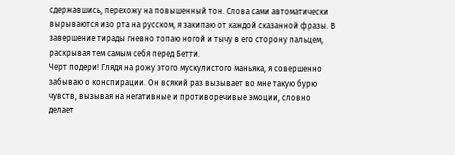сдержавшись, перехожу на повышенный тон. Слова сами автоматически вырываются изо рта на русском, я закипаю от каждой сказанной фразы. В завершение тирады гневно топаю ногой и тычу в его сторону пальцем, раскрывая тем самым себя перед Бетти.
Черт подери! Глядя на рожу этого мускулистого маньяка, я совершенно забываю о конспирации. Он всякий раз вызывает во мне такую бурю чувств, вызывая на негативные и противоречивые эмоции, словно делает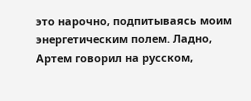это нарочно, подпитываясь моим энергетическим полем. Ладно, Артем говорил на русском,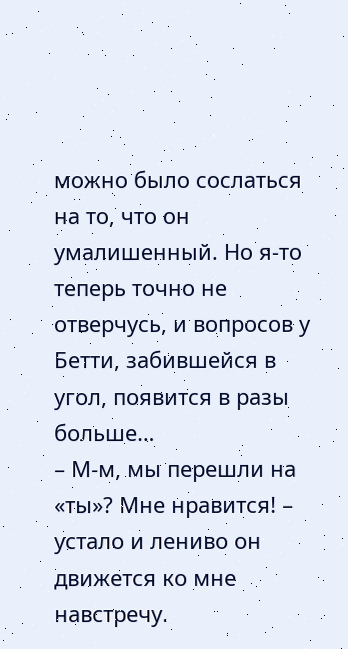можно было сослаться на то, что он умалишенный. Но я-то теперь точно не отверчусь, и вопросов у Бетти, забившейся в угол, появится в разы больше…
– М-м, мы перешли на «ты»? Мне нравится! – устало и лениво он движется ко мне навстречу.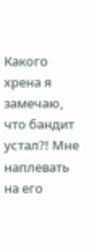Какого хрена я замечаю, что бандит устал?! Мне наплевать на его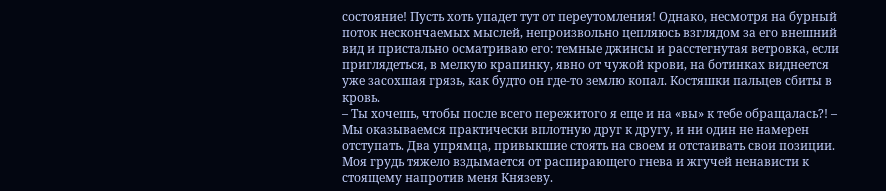состояние! Пусть хоть упадет тут от переутомления! Однако, несмотря на бурный поток нескончаемых мыслей, непроизвольно цепляюсь взглядом за его внешний вид и пристально осматриваю его: темные джинсы и расстегнутая ветровка, если приглядеться, в мелкую крапинку, явно от чужой крови, на ботинках виднеется уже засохшая грязь, как будто он где-то землю копал. Костяшки пальцев сбиты в кровь.
– Ты хочешь, чтобы после всего пережитого я еще и на «вы» к тебе обращалась?! – Мы оказываемся практически вплотную друг к другу, и ни один не намерен отступать. Два упрямца, привыкшие стоять на своем и отстаивать свои позиции. Моя грудь тяжело вздымается от распирающего гнева и жгучей ненависти к стоящему напротив меня Князеву.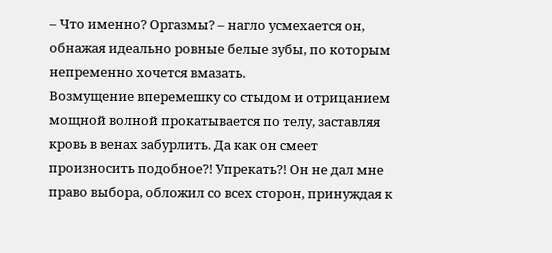– Что именно? Оргазмы? – нагло усмехается он, обнажая идеально ровные белые зубы, по которым непременно хочется вмазать.
Возмущение вперемешку со стыдом и отрицанием мощной волной прокатывается по телу, заставляя кровь в венах забурлить. Да как он смеет произносить подобное?! Упрекать?! Он не дал мне право выбора, обложил со всех сторон, принуждая к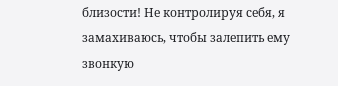близости! Не контролируя себя, я замахиваюсь, чтобы залепить ему звонкую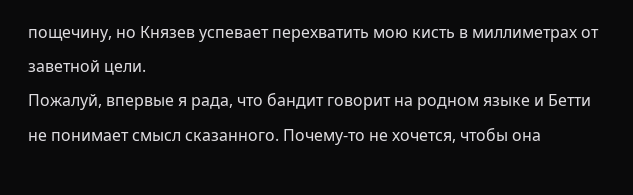пощечину, но Князев успевает перехватить мою кисть в миллиметрах от заветной цели.
Пожалуй, впервые я рада, что бандит говорит на родном языке и Бетти не понимает смысл сказанного. Почему-то не хочется, чтобы она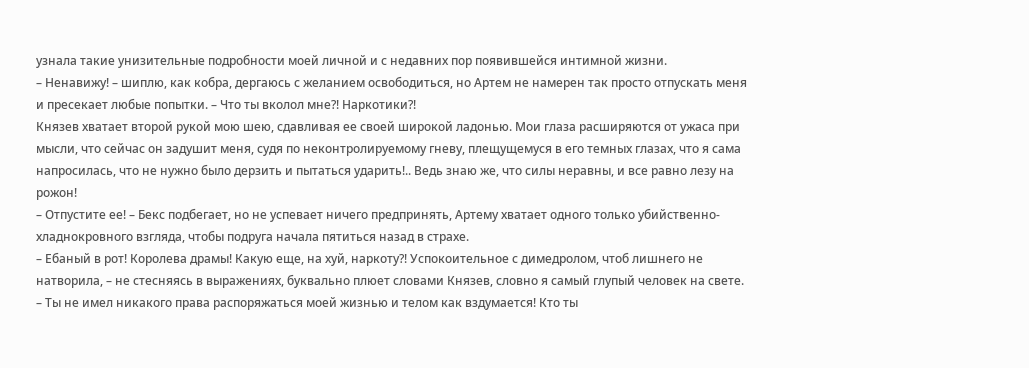узнала такие унизительные подробности моей личной и с недавних пор появившейся интимной жизни.
– Ненавижу! – шиплю, как кобра, дергаюсь с желанием освободиться, но Артем не намерен так просто отпускать меня и пресекает любые попытки. – Что ты вколол мне?! Наркотики?!
Князев хватает второй рукой мою шею, сдавливая ее своей широкой ладонью. Мои глаза расширяются от ужаса при мысли, что сейчас он задушит меня, судя по неконтролируемому гневу, плещущемуся в его темных глазах, что я сама напросилась, что не нужно было дерзить и пытаться ударить!.. Ведь знаю же, что силы неравны, и все равно лезу на рожон!
– Отпустите ее! – Бекс подбегает, но не успевает ничего предпринять, Артему хватает одного только убийственно-хладнокровного взгляда, чтобы подруга начала пятиться назад в страхе.
– Ебаный в рот! Королева драмы! Какую еще, на хуй, наркоту?! Успокоительное с димедролом, чтоб лишнего не натворила, – не стесняясь в выражениях, буквально плюет словами Князев, словно я самый глупый человек на свете.
– Ты не имел никакого права распоряжаться моей жизнью и телом как вздумается! Кто ты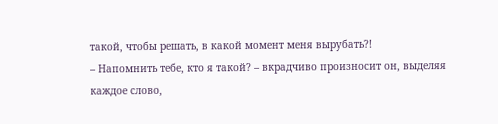такой, чтобы решать, в какой момент меня вырубать?!
– Напомнить тебе, кто я такой? – вкрадчиво произносит он, выделяя каждое слово,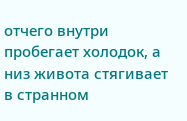отчего внутри пробегает холодок, а низ живота стягивает в странном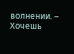волнении. – Хочешь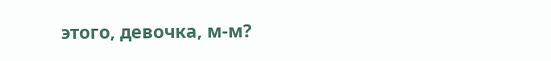этого, девочка, м-м?